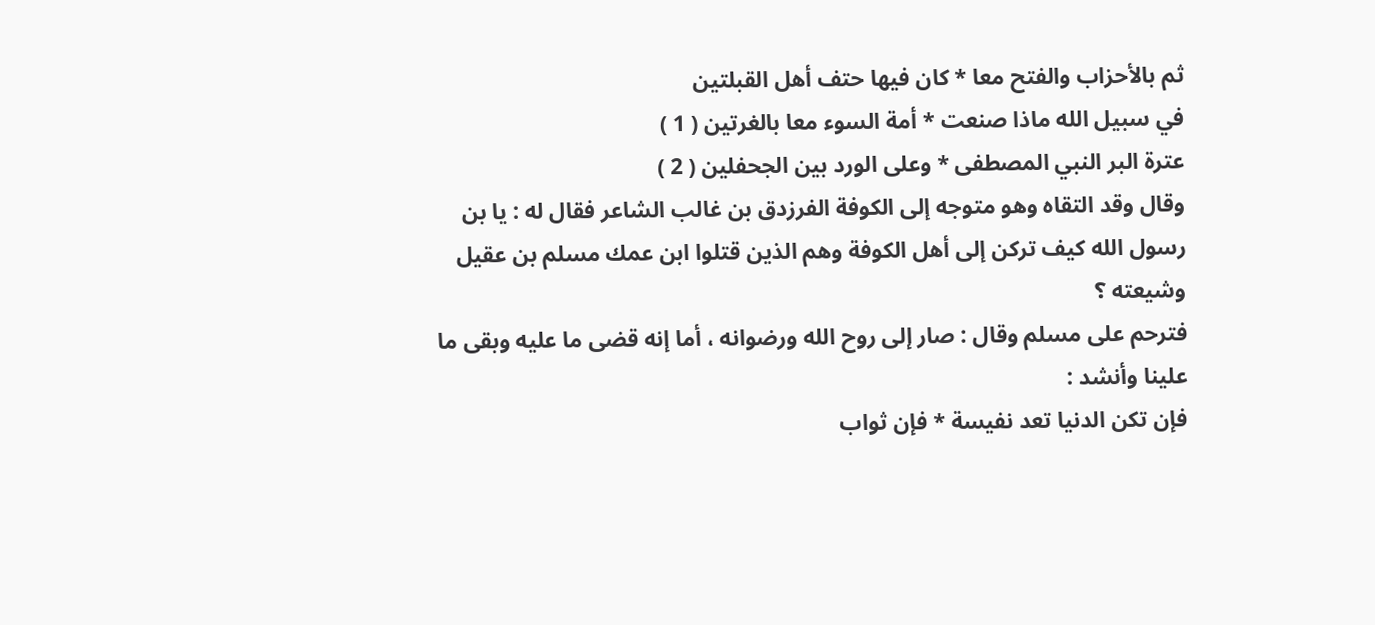ثم بالأحزاب والفتح معا * كان فيها حتف أهل القبلتين
في سبيل الله ماذا صنعت * أمة السوء معا بالغرتين ( 1 )
عترة البر النبي المصطفى * وعلى الورد بين الجحفلين ( 2 )
وقال وقد التقاه وهو متوجه إلى الكوفة الفرزدق بن غالب الشاعر فقال له : يا بن
رسول الله كيف تركن إلى أهل الكوفة وهم الذين قتلوا ابن عمك مسلم بن عقيل
وشيعته ؟
فترحم على مسلم وقال : صار إلى روح الله ورضوانه ، أما إنه قضى ما عليه وبقى ما
علينا وأنشد :
فإن تكن الدنيا تعد نفيسة * فإن ثواب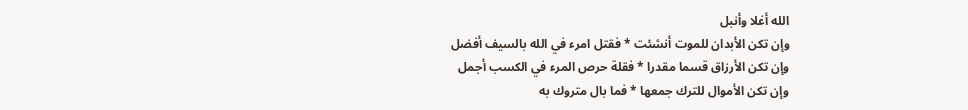الله أغلا وأنبل
وإن تكن الأبدان للموت أنشئت * فقتل امرء في الله بالسيف أفضل
وإن تكن الأرزاق قسما مقدرا * فقلة حرص المرء في الكسب أجمل
وإن تكن الأموال للترك جمعها * فما بال متروك به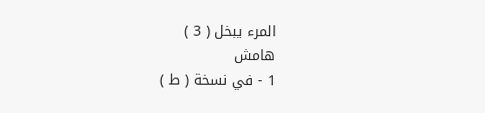المرء يبخل ( 3 )
هامش
1 - في نسخة ( ط )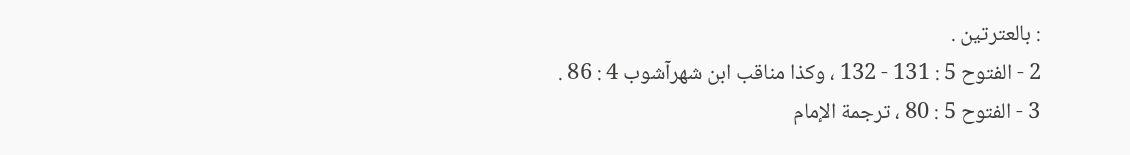: بالعترتين .
2 - الفتوح 5 : 131 - 132 ، وكذا مناقب ابن شهرآشوب 4 : 86 .
3 - الفتوح 5 : 80 ، ترجمة الإمام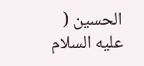الحسين ( عليه السلام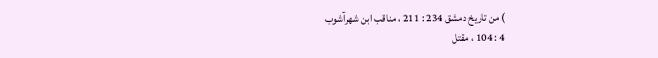) من تاريخ دمشق 234 : 211 ، مناقب ابن شهرآشوب
4 : 104 ، مقتل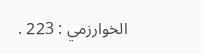الخوارزمي : 223 .